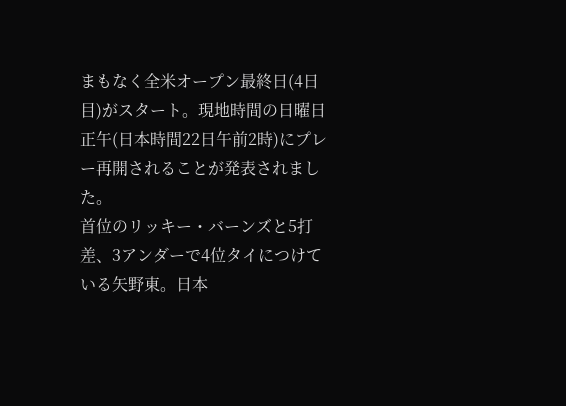まもなく全米オープン最終日(4日目)がスタート。現地時間の日曜日正午(日本時間22日午前2時)にプレー再開されることが発表されました。
首位のリッキー・バーンズと5打差、3アンダーで4位タイにつけている矢野東。日本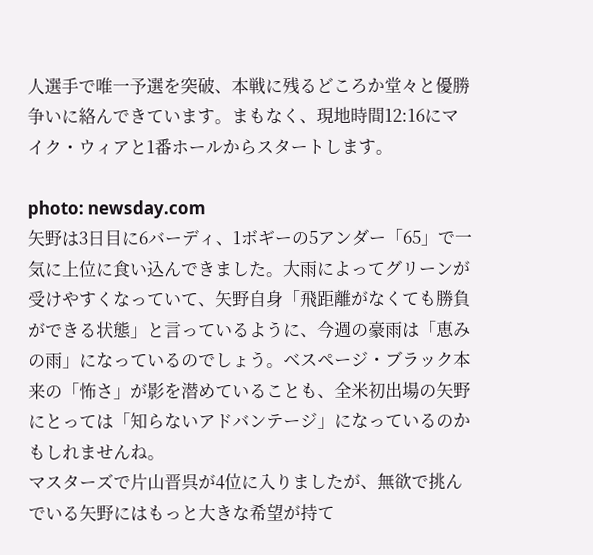人選手で唯一予選を突破、本戦に残るどころか堂々と優勝争いに絡んできています。まもなく、現地時間12:16にマイク・ウィアと1番ホールからスタートします。

photo: newsday.com
矢野は3日目に6バーディ、1ボギーの5アンダー「65」で一気に上位に食い込んできました。大雨によってグリーンが受けやすくなっていて、矢野自身「飛距離がなくても勝負ができる状態」と言っているように、今週の豪雨は「恵みの雨」になっているのでしょう。ベスページ・ブラック本来の「怖さ」が影を潜めていることも、全米初出場の矢野にとっては「知らないアドバンテージ」になっているのかもしれませんね。
マスターズで片山晋呉が4位に入りましたが、無欲で挑んでいる矢野にはもっと大きな希望が持て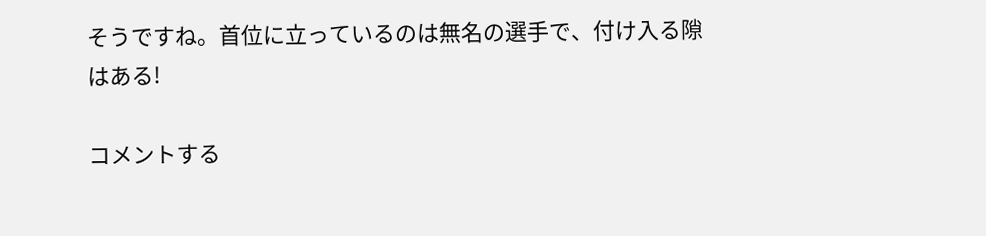そうですね。首位に立っているのは無名の選手で、付け入る隙はある!

コメントする